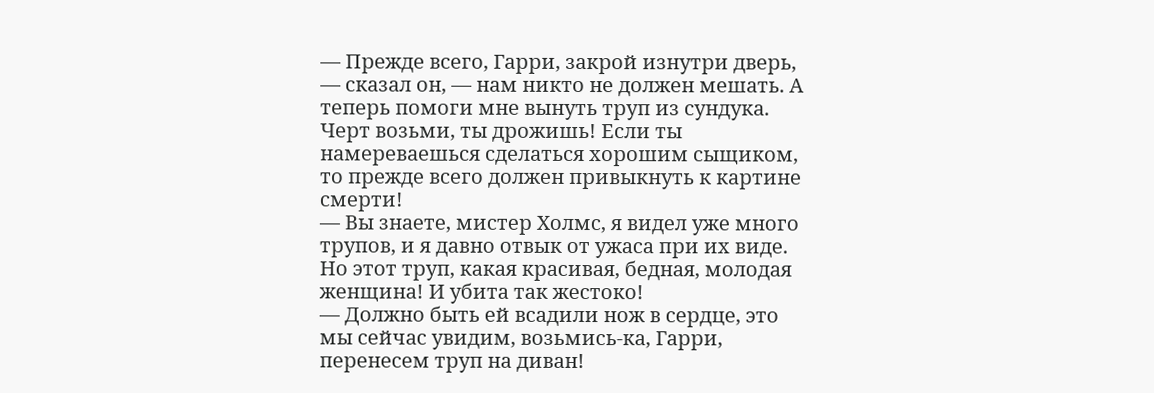— Прежде всего, Гарри, закрой изнутри дверь, — сказал он, — нам никто не должен мешать. А теперь помоги мне вынуть труп из сундука. Черт возьми, ты дрожишь! Если ты намереваешься сделаться хорошим сыщиком, то прежде всего должен привыкнуть к картине смерти!
— Вы знаете, мистер Холмс, я видел уже много трупов, и я давно отвык от ужаса при их виде. Но этот труп, какая красивая, бедная, молодая женщина! И убита так жестоко!
— Должно быть ей всадили нож в сердце, это мы сейчас увидим, возьмись-ка, Гарри, перенесем труп на диван!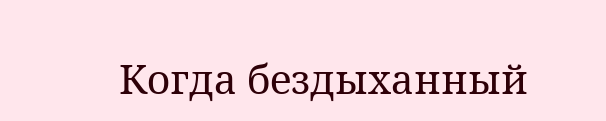Когда бездыханный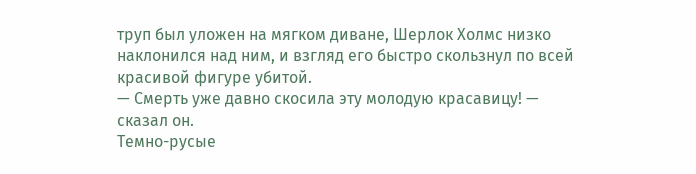труп был уложен на мягком диване, Шерлок Холмс низко наклонился над ним, и взгляд его быстро скользнул по всей красивой фигуре убитой.
— Смерть уже давно скосила эту молодую красавицу! — сказал он.
Темно-русые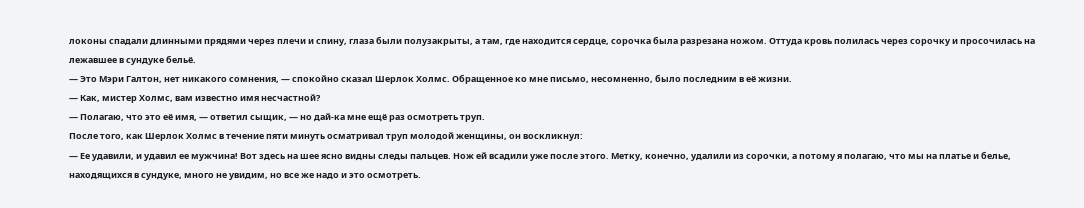локоны спадали длинными прядями через плечи и спину, глаза были полузакрыты, а там, где находится сердце, сорочка была разрезана ножом. Оттуда кровь полилась через сорочку и просочилась на лежавшее в сундуке бельё.
— Это Мэри Галтон, нет никакого сомнения, — спокойно сказал Шерлок Холмс. Обращенное ко мне письмо, несомненно, было последним в её жизни.
— Как, мистер Холмс, вам известно имя несчастной?
— Полагаю, что это её имя, — ответил сыщик, — но дай-ка мне ещё раз осмотреть труп.
После того, как Шерлок Холмс в течение пяти минуть осматривал труп молодой женщины, он воскликнул:
— Ее удавили, и удавил ее мужчина! Вот здесь на шее ясно видны следы пальцев. Нож ей всадили уже после этого. Метку, конечно, удалили из сорочки, а потому я полагаю, что мы на платье и белье, находящихся в сундуке, много не увидим, но все же надо и это осмотреть.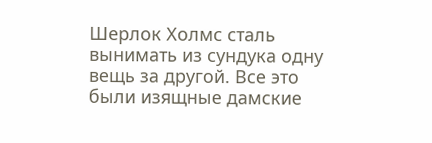Шерлок Холмс сталь вынимать из сундука одну вещь за другой. Все это были изящные дамские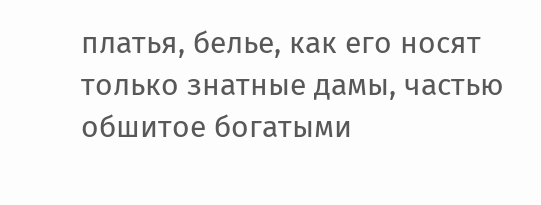платья, белье, как его носят только знатные дамы, частью обшитое богатыми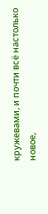кружевами, и почти всё настолько новое,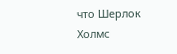что Шерлок Холмс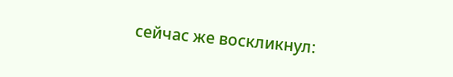сейчас же воскликнул: